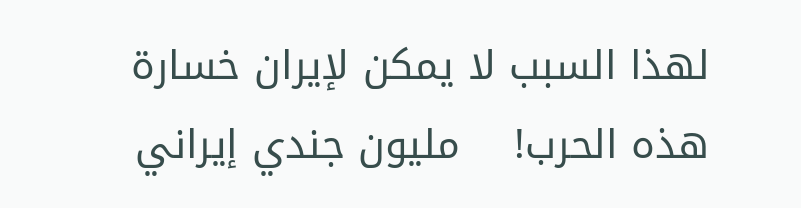لهذا السبب لا يمكن لإيران خسارة هذه الحرب!    مليون جندي إيراني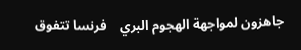جاهزون لمواجهة الهجوم البري    فرنسا تتفوق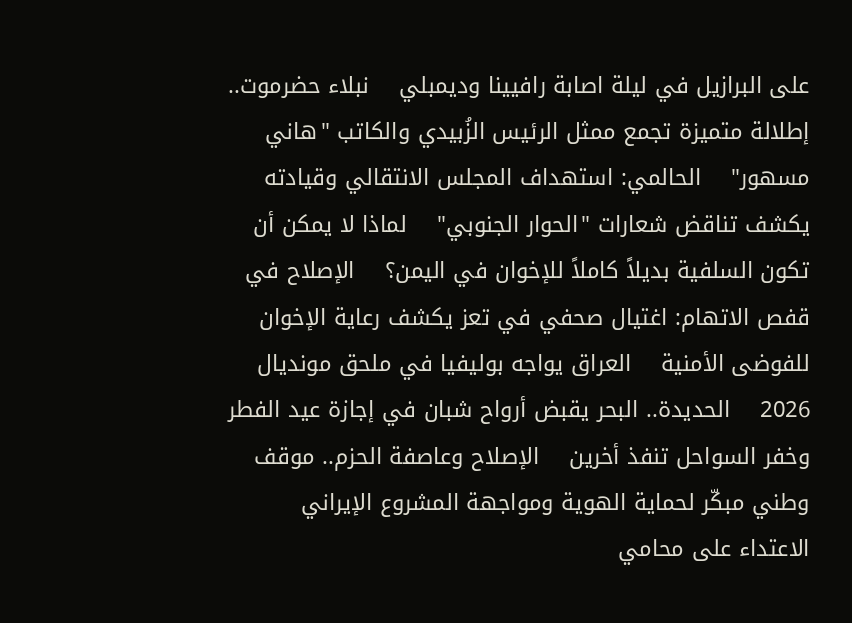على البرازيل في ليلة اصابة رافيينا وديمبلي    نبلاء حضرموت.. إطلالة متميزة تجمع ممثل الرئيس الزُبيدي والكاتب "هاني مسهور"    الحالمي: استهداف المجلس الانتقالي وقيادته يكشف تناقض شعارات "الحوار الجنوبي"    لماذا لا يمكن أن تكون السلفية بديلاً كاملاً للإخوان في اليمن؟    الإصلاح في قفص الاتهام: اغتيال صحفي في تعز يكشف رعاية الإخوان للفوضى الأمنية    العراق يواجه بوليفيا في ملحق مونديال 2026    الحديدة.. البحر يقبض أرواح شبان في إجازة عيد الفطر وخفر السواحل تنفذ أخرين    الإصلاح وعاصفة الحزم.. موقف وطني مبكّر لحماية الهوية ومواجهة المشروع الإيراني    الاعتداء على محامي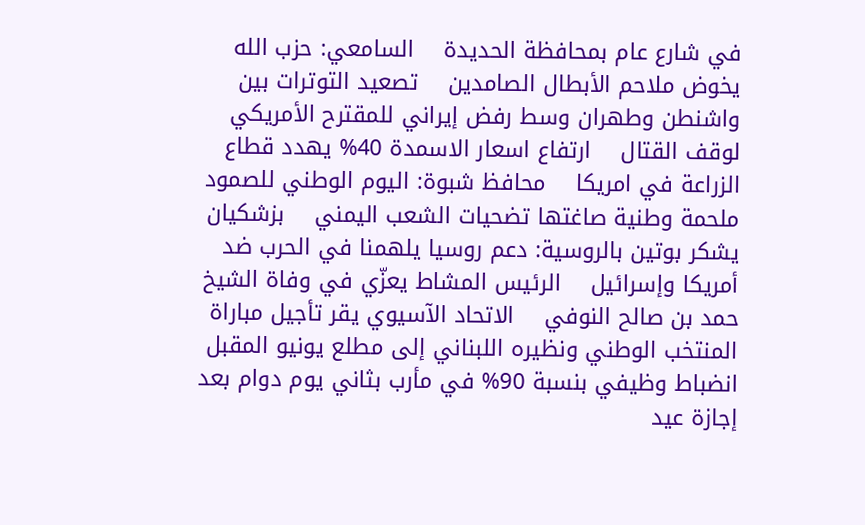في شارع عام بمحافظة الحديدة    السامعي: حزب الله يخوض ملاحم الأبطال الصامدين    تصعيد التوترات بين واشنطن وطهران وسط رفض إيراني للمقترح الأمريكي لوقف القتال    ارتفاع اسعار الاسمدة 40% يهدد قطاع الزراعة في امريكا    محافظ شبوة: اليوم الوطني للصمود ملحمة وطنية صاغتها تضحيات الشعب اليمني    بزشكيان يشكر بوتين بالروسية: دعم روسيا يلهمنا في الحرب ضد أمريكا وإسرائيل    الرئيس المشاط يعزّي في وفاة الشيخ حمد بن صالح النوفي    الاتحاد الآسيوي يقر تأجيل مباراة المنتخب الوطني ونظيره اللبناني إلى مطلع يونيو المقبل    انضباط وظيفي بنسبة 90% في مأرب بثاني يوم دوام بعد إجازة عيد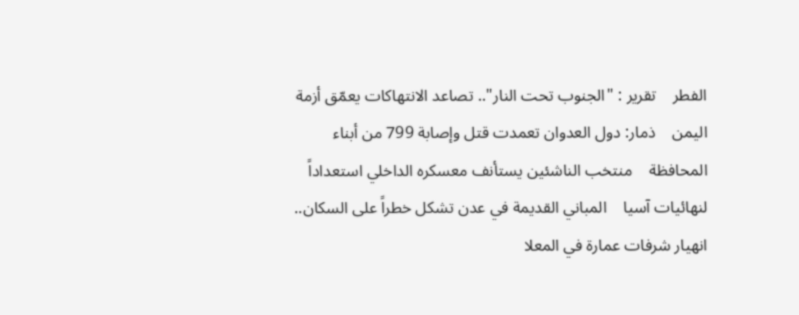الفطر    تقرير : "الجنوب تحت النار".. تصاعد الانتهاكات يعمّق أزمة اليمن    ذمار: دول العدوان تعمدت قتل وإصابة 799 من أبناء المحافظة    منتخب الناشئين يستأنف معسكره الداخلي استعداداً لنهائيات آسيا    المباني القديمة في عدن تشكل خطراً على السكان.. انهيار شرفات عمارة في المعلا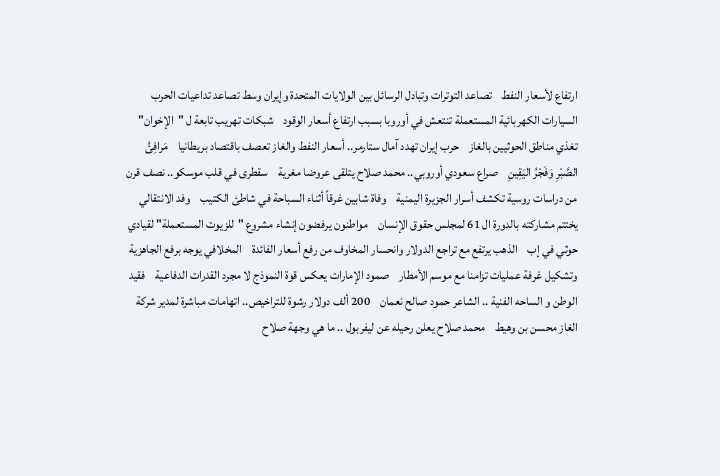ارتفاع لأسعار النفط    تصاعد التوترات وتبادل الرسائل بين الولايات المتحدة وإيران وسط تصاعد تداعيات الحرب    السيارات الكهربائية المستعملة تنتعش في أوروبا بسبب ارتفاع أسعار الوقود    شبكات تهريب تابعة ل "الإخوان" تغذي مناطق الحوثيين بالغاز    حرب إيران تهدد آمال ستارمر.. أسعار النفط والغاز تعصف باقتصاد بريطانيا    مَرافِئُ الصَّبْرِ وَفَجْرُ اليَقِينِ    صراع سعودي أوروبي.. محمد صلاح يتلقى عروضا مغرية    سقطرى في قلب موسكو.. نصف قرن من دراسات روسية تكشف أسرار الجزيرة اليمنية    وفاة شابين غرقاً أثناء السباحة في شاطئ الكتيب    وفد الانتقالي يختتم مشاركته بالدورة ال 61 لمجلس حقوق الإنسان    مواطنون يرفضون إنشاء مشروع "للزيوت المستعملة" لقيادي حوثي في إب    الذهب يرتفع مع تراجع الدولار وانحسار المخاوف من رفع أسعار الفائدة    المخلافي يوجه برفع الجاهزية وتشكيل غرفة عمليات تزامنا مع موسم الأمطار    صمود الإمارات يعكس قوة النموذج لا مجرد القدرات الدفاعية    فقيد الوطن و الساحه الفنية .. الشاعر حمود صالح نعمان    200 ألف دولار رشوة للتراخيص.. اتهامات مباشرة لمدير شركة الغاز محسن بن وهيط    محمد صلاح يعلن رحيله عن ليفربول .. ما هي وجهة صلاح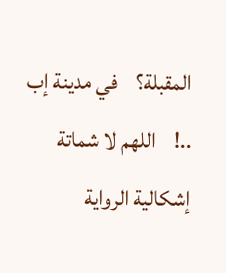المقبلة؟    في مدينة إب ..!    اللهم لا شماتة    إشكالية الرواية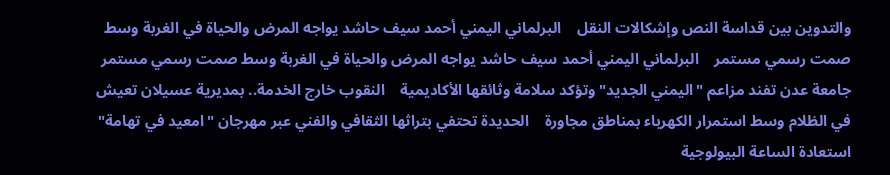والتدوين بين قداسة النص وإشكالات النقل    البرلماني اليمني أحمد سيف حاشد يواجه المرض والحياة في الغربة وسط صمت رسمي مستمر    البرلماني اليمني أحمد سيف حاشد يواجه المرض والحياة في الغربة وسط صمت رسمي مستمر    جامعة عدن تفند مزاعم "اليمني الجديد" وتؤكد سلامة وثائقها الأكاديمية    النقوب خارج الخدمة.. بمديرية عسيلان تعيش في الظلام وسط استمرار الكهرباء بمناطق مجاورة    الحديدة تحتفي بتراثها الثقافي والفني عبر مهرجان "امعيد في تهامة"    استعادة الساعة البيولوجية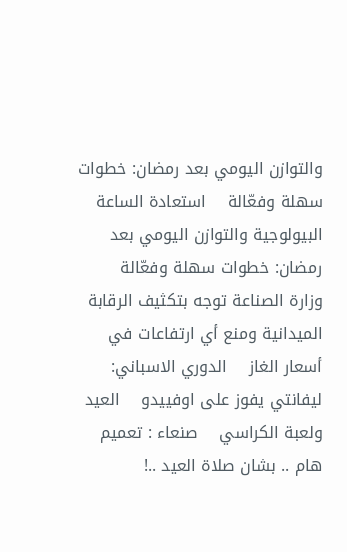والتوازن اليومي بعد رمضان: خطوات سهلة وفعّالة    استعادة الساعة البيولوجية والتوازن اليومي بعد رمضان: خطوات سهلة وفعّالة    وزارة الصناعة توجه بتكثيف الرقابة الميدانية ومنع أي ارتفاعات في أسعار الغاز    الدوري الاسباني: ليفانتي يفوز على اوفييدو    العيد ولعبة الكراسي    صنعاء : تعميم هام .. بشان صلاة العيد ..!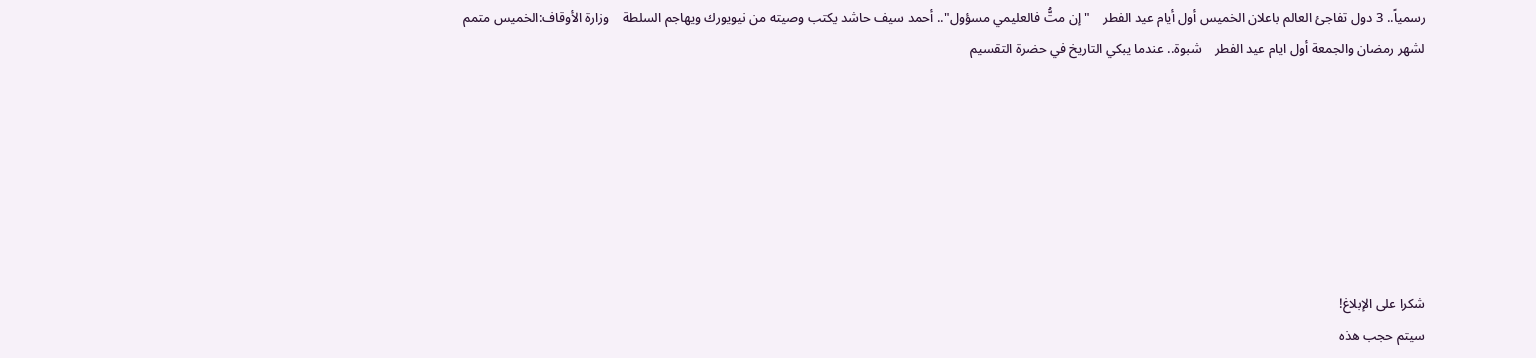رسمياً.. 3 دول تفاجئ العالم باعلان الخميس أول أيام عيد الفطر    "إن متُّ فالعليمي مسؤول".. أحمد سيف حاشد يكتب وصيته من نيويورك ويهاجم السلطة    وزارة الأوقاف:الخميس متمم لشهر رمضان والجمعة أول ايام عيد الفطر    شبوة.. عندما يبكي التاريخ في حضرة التقسيم







شكرا على الإبلاغ!
سيتم حجب هذه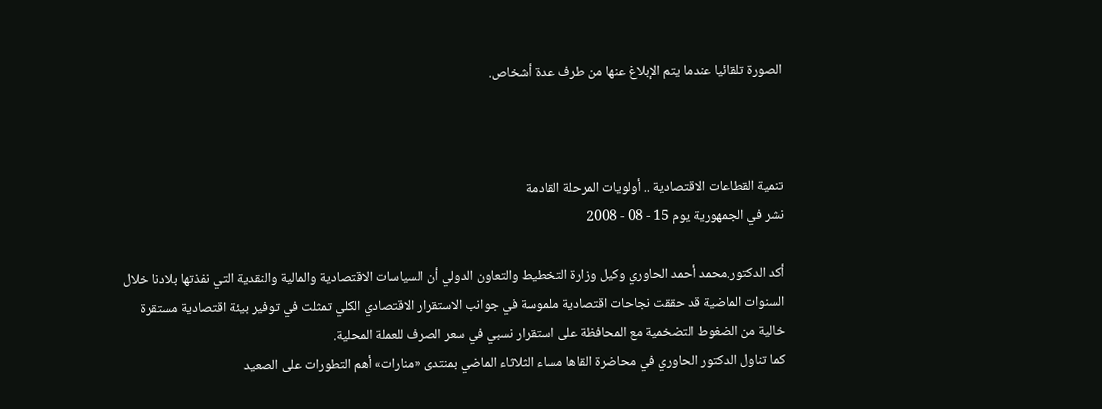الصورة تلقائيا عندما يتم الإبلاغ عنها من طرف عدة أشخاص.



تنمية القطاعات الاقتصادية .. أولويات المرحلة القادمة
نشر في الجمهورية يوم 15 - 08 - 2008

أكد الدكتور.محمد أحمد الحاوري وكيل وزارة التخطيط والتعاون الدولي أن السياسات الاقتصادية والمالية والنقدية التي نفذتها بلادنا خلال السنوات الماضية قد حققت نجاحات اقتصادية ملموسة في جوانب الاستقرار الاقتصادي الكلي تمثلت في توفير بيئة اقتصادية مستقرة خالية من الضغوط التضخمية مع المحافظة على استقرار نسبي في سعر الصرف للعملة المحلية.
كما تناول الدكتور الحاوري في محاضرة القاها مساء الثلاثاء الماضي بمنتدى «منارات» أهم التطورات على الصعيد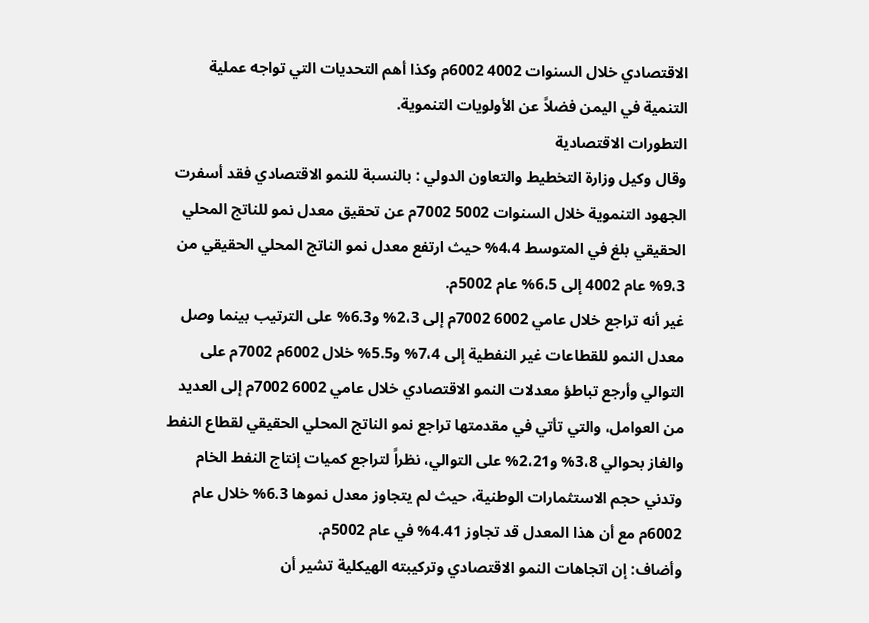الاقتصادي خلال السنوات 4002 6002م وكذا أهم التحديات التي تواجه عملية التنمية في اليمن فضلاً عن الأولويات التنموية.
التطورات الاقتصادية
وقال وكيل وزارة التخطيط والتعاون الدولي : بالنسبة للنمو الاقتصادي فقد أسفرت الجهود التنموية خلال السنوات 5002 7002م عن تحقيق معدل نمو للناتج المحلي الحقيقي بلغ في المتوسط 4،4% حيث ارتفع معدل نمو الناتج المحلي الحقيقي من 9،3% عام 4002 إلى 6،5% عام 5002م.
غير أنه تراجع خلال عامي 6002 7002م إلى 2،3% و6.3% على الترتيب بينما وصل معدل النمو للقطاعات غير النفطية إلى 7،4% و5.5% خلال 6002م 7002م على التوالي وأرجع تباطؤ معدلات النمو الاقتصادي خلال عامي 6002 7002م إلى العديد من العوامل، والتي تأتي في مقدمتها تراجع نمو الناتج المحلي الحقيقي لقطاع النفط والغاز بحوالي 3،8% و2،21% على التوالي، نظراً لتراجع كميات إنتاج النفط الخام وتدني حجم الاستثمارات الوطنية، حيث لم يتجاوز معدل نموها 6.3% خلال عام 6002م مع أن هذا المعدل قد تجاوز 4.41% في عام 5002م.
وأضاف: إن اتجاهات النمو الاقتصادي وتركيبته الهيكلية تشير أن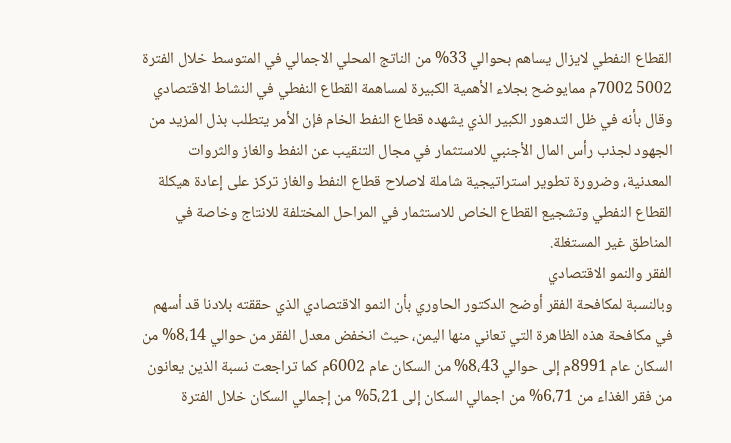القطاع النفطي لايزال يساهم بحوالي 33% من الناتج المحلي الاجمالي في المتوسط خلال الفترة 5002 7002م ممايوضح بجلاء الأهمية الكبيرة لمساهمة القطاع النفطي في النشاط الاقتصادي وقال بأنه في ظل التدهور الكبير الذي يشهده قطاع النفط الخام فإن الأمر يتطلب بذل المزيد من الجهود لجذب رأس المال الأجنبي للاستثمار في مجال التنقيب عن النفط والغاز والثروات المعدنية، وضرورة تطوير استراتيجية شاملة لاصلاح قطاع النفط والغاز تركز على إعادة هيكلة القطاع النفطي وتشجيع القطاع الخاص للاستثمار في المراحل المختلفة للانتاج وخاصة في المناطق غير المستغلة.
الفقر والنمو الاقتصادي
وبالنسبة لمكافحة الفقر أوضح الدكتور الحاوري بأن النمو الاقتصادي الذي حققته بلادنا قد أسهم في مكافحة هذه الظاهرة التي تعاني منها اليمن، حيث انخفض معدل الفقر من حوالي 8،14% من السكان عام 8991م إلى حوالي 8،43% من السكان عام 6002م كما تراجعت نسبة الذين يعانون من فقر الغذاء من 6،71% من اجمالي السكان إلى 5،21% من إجمالي السكان خلال الفترة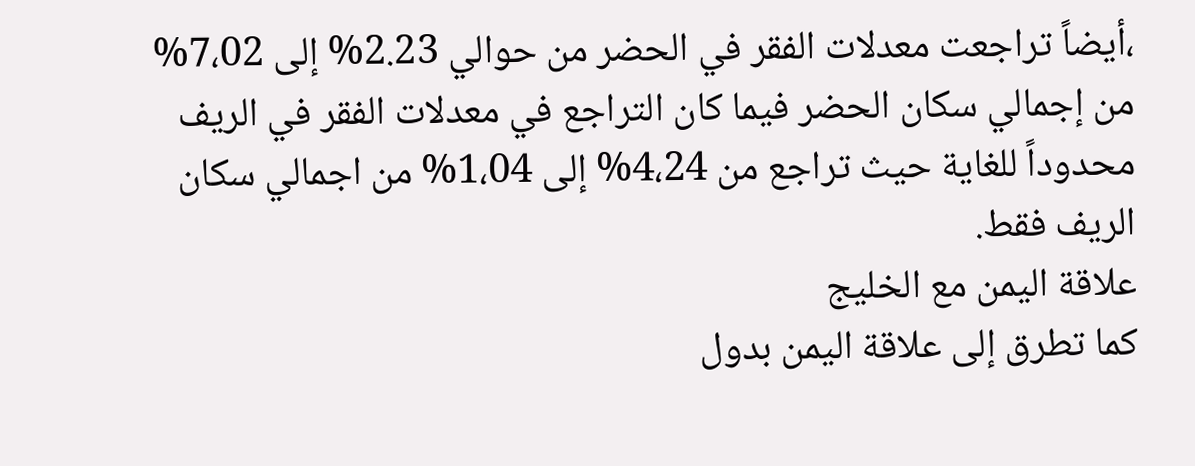،أيضاً تراجعت معدلات الفقر في الحضر من حوالي 2.23% إلى 7،02% من إجمالي سكان الحضر فيما كان التراجع في معدلات الفقر في الريف محدوداً للغاية حيث تراجع من 4،24% إلى 1،04% من اجمالي سكان الريف فقط.
علاقة اليمن مع الخليج
كما تطرق إلى علاقة اليمن بدول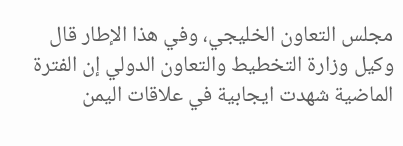مجلس التعاون الخليجي، وفي هذا الإطار قال وكيل وزارة التخطيط والتعاون الدولي إن الفترة الماضية شهدت ايجابية في علاقات اليمن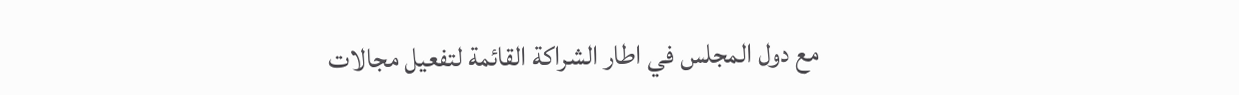مع دول المجلس في اطار الشراكة القائمة لتفعيل مجالات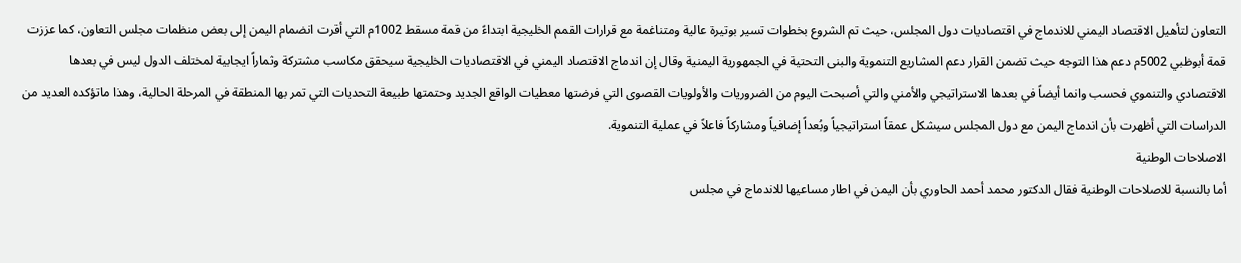التعاون لتأهيل الاقتصاد اليمني للاندماج في اقتصاديات دول المجلس، حيث تم الشروع بخطوات تسير بوتيرة عالية ومتناغمة مع قرارات القمم الخليجية ابتداءً من قمة مسقط 1002م التي أقرت انضمام اليمن إلى بعض منظمات مجلس التعاون، كما عززت قمة أبوظبي 5002م دعم هذا التوجه حيث تضمن القرار دعم المشاريع التنموية والبنى التحتية في الجمهورية اليمنية وقال إن اندماج الاقتصاد اليمني في الاقتصاديات الخليجية سيحقق مكاسب مشتركة وثماراً ايجابية لمختلف الدول ليس في بعدها الاقتصادي والتنموي فحسب وانما أيضاً في بعدها الاستراتيجي والأمني والتي أصبحت اليوم من الضروريات والأولويات القصوى التي فرضتها معطيات الواقع الجديد وحتمتها طبيعة التحديات التي تمر بها المنطقة في المرحلة الحالية، وهذا ماتؤكده العديد من الدراسات التي أظهرت بأن اندماج اليمن مع دول المجلس سيشكل عمقاً استراتيجياً وبُعداً إضافياً ومشاركاً فاعلاً في عملية التنموية.
الاصلاحات الوطنية
أما بالنسبة للاصلاحات الوطنية فقال الدكتور محمد أحمد الحاوري بأن اليمن في اطار مساعيها للاندماج في مجلس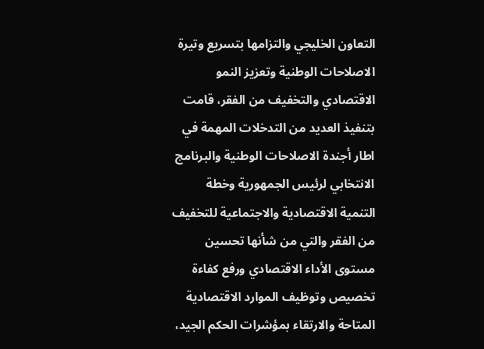التعاون الخليجي والتزامها بتسريع وتيرة الاصلاحات الوطنية وتعزيز النمو الاقتصادي والتخفيف من الفقر، قامت بتنفيذ العديد من التدخلات المهمة في اطار أجندة الاصلاحات الوطنية والبرنامج الانتخابي لرئيس الجمهورية وخطة التنمية الاقتصادية والاجتماعية للتخفيف من الفقر والتي من شأنها تحسين مستوى الأداء الاقتصادي ورفع كفاءة تخصيص وتوظيف الموارد الاقتصادية المتاحة والارتقاء بمؤشرات الحكم الجيد،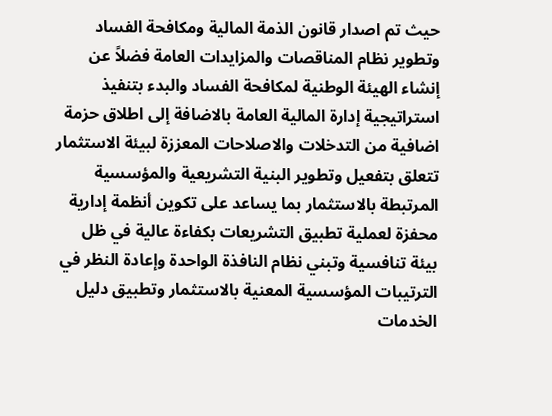حيث تم اصدار قانون الذمة المالية ومكافحة الفساد وتطوير نظام المناقصات والمزايدات العامة فضلاً عن إنشاء الهيئة الوطنية لمكافحة الفساد والبدء بتنفيذ استراتيجية إدارة المالية العامة بالاضافة إلى اطلاق حزمة اضافية من التدخلات والاصلاحات المعززة لبيئة الاستثمار تتعلق بتفعيل وتطوير البنية التشريعية والمؤسسية المرتبطة بالاستثمار بما يساعد على تكوين أنظمة إدارية محفزة لعملية تطبيق التشريعات بكفاءة عالية في ظل بيئة تنافسية وتبني نظام النافذة الواحدة وإعادة النظر في الترتيبات المؤسسية المعنية بالاستثمار وتطبيق دليل الخدمات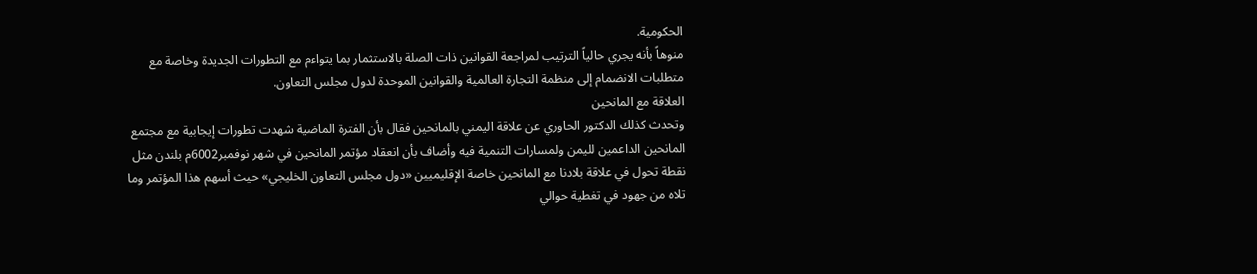الحكومية.
منوهاً بأنه يجري حالياً الترتيب لمراجعة القوانين ذات الصلة بالاستثمار بما يتواءم مع التطورات الجديدة وخاصة مع متطلبات الانضمام إلى منظمة التجارة العالمية والقوانين الموحدة لدول مجلس التعاون.
العلاقة مع المانحين
وتحدث كذلك الدكتور الحاوري عن علاقة اليمني بالمانحين فقال بأن الفترة الماضية شهدت تطورات إيجابية مع مجتمع المانحين الداعمين لليمن ولمسارات التنمية فيه وأضاف بأن انعقاد مؤتمر المانحين في شهر نوفمبر6002م بلندن مثل نقطة تحول في علاقة بلادنا مع المانحين خاصة الإقليميين «دول مجلس التعاون الخليجي» حيث أسهم هذا المؤتمر وما تلاه من جهود في تغطية حوالي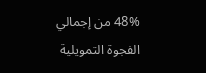48% من إجمالي الفجوة التمويلية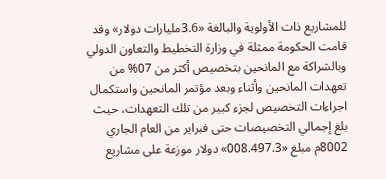للمشاريع ذات الأولوية والبالغة «3.6مليارات دولار» وقد قامت الحكومة ممثلة في وزارة التخطيط والتعاون الدولي وبالشراكة مع المانحين بتخصيص أكثر من 07% من تعهدات المانحين وأثناء وبعد مؤتمر المانحين واستكمال اجراءات التخصيص لجزء كبير من تلك التعهدات، حيث بلغ إجمالي التخصيصات حتى فبراير من العام الجاري 8002م مبلغ «008.497.3» دولار موزعة على مشاريع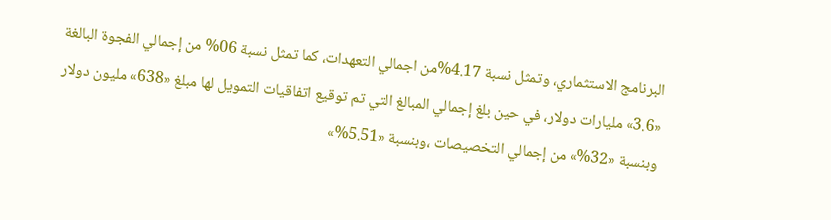البرنامج الاستثماري، وتمثل نسبة 4.17%من اجمالي التعهدات، كما تمثل نسبة 06% من إجمالي الفجوة البالغة «3.6» مليارات دولار، في حين بلغ إجمالي المبالغ التي تم توقيع اتفاقيات التمويل لها مبلغ «638» مليون دولار وبنسبة «32%» من إجمالي التخصيصات ،وبنسبة «5.51%»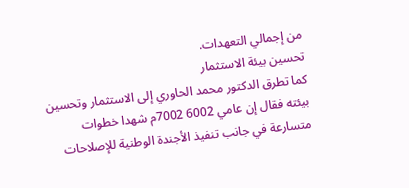من إجمالي التعهدات.
تحسين بيئة الاستثمار
كما تطرق الدكتور محمد الحاوري إلى الاستثمار وتحسين بيئته فقال إن عامي 6002 7002م شهدا خطوات متسارعة في جانب تنفيذ الأجندة الوطنية للإصلاحات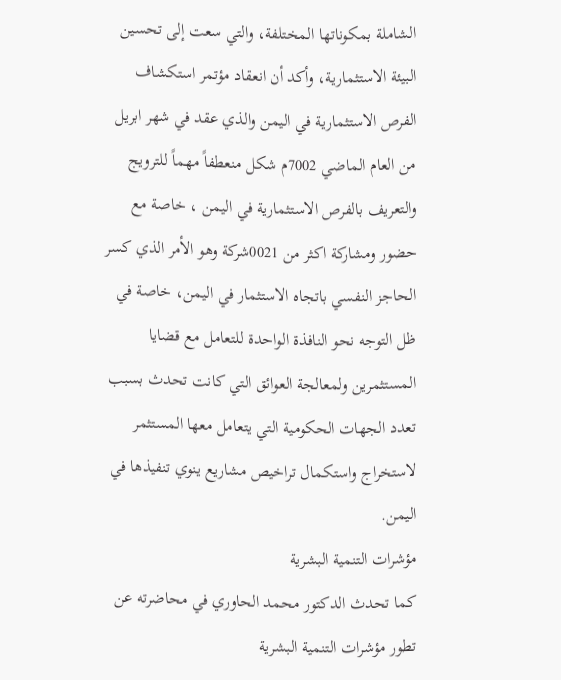الشاملة بمكوناتها المختلفة، والتي سعت إلى تحسين البيئة الاستثمارية، وأكد أن انعقاد مؤتمر استكشاف الفرص الاستثمارية في اليمن والذي عقد في شهر ابريل من العام الماضي 7002م شكل منعطفاً مهماً للترويج والتعريف بالفرص الاستثمارية في اليمن ، خاصة مع حضور ومشاركة اكثر من 0021شركة وهو الأمر الذي كسر الحاجز النفسي باتجاه الاستثمار في اليمن، خاصة في ظل التوجه نحو النافذة الواحدة للتعامل مع قضايا المستثمرين ولمعالجة العوائق التي كانت تحدث بسبب تعدد الجهات الحكومية التي يتعامل معها المستثمر لاستخراج واستكمال تراخيص مشاريع ينوي تنفيذها في اليمن.
مؤشرات التنمية البشرية
كما تحدث الدكتور محمد الحاوري في محاضرته عن تطور مؤشرات التنمية البشرية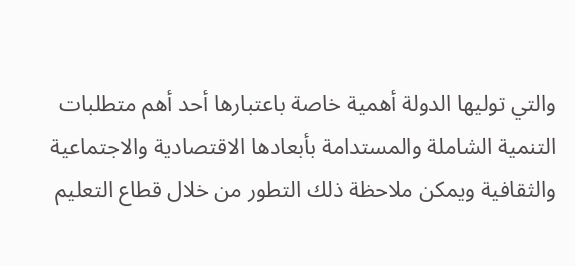والتي توليها الدولة أهمية خاصة باعتبارها أحد أهم متطلبات التنمية الشاملة والمستدامة بأبعادها الاقتصادية والاجتماعية والثقافية ويمكن ملاحظة ذلك التطور من خلال قطاع التعليم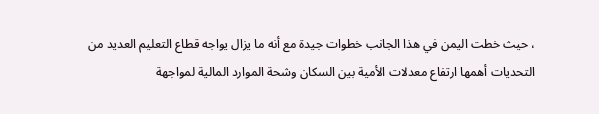، حيث خطت اليمن في هذا الجانب خطوات جيدة مع أنه ما يزال يواجه قطاع التعليم العديد من التحديات أهمها ارتفاع معدلات الأمية بين السكان وشحة الموارد المالية لمواجهة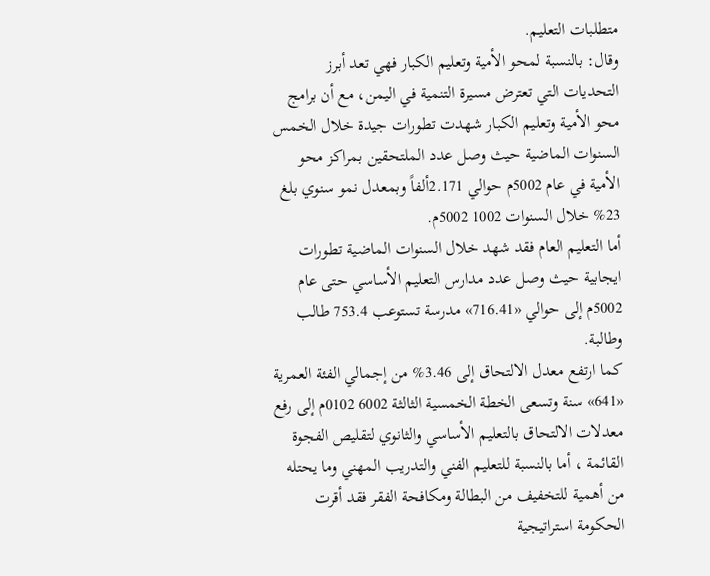متطلبات التعليم.
وقال: بالنسبة لمحو الأمية وتعليم الكبار فهي تعد أبرز التحديات التي تعترض مسيرة التنمية في اليمن، مع أن برامج محو الأمية وتعليم الكبار شهدت تطورات جيدة خلال الخمس السنوات الماضية حيث وصل عدد الملتحقين بمراكز محو الأمية في عام 5002م حوالي 2.171ألفاً وبمعدل نمو سنوي بلغ 23% خلال السنوات 1002 5002م.
أما التعليم العام فقد شهد خلال السنوات الماضية تطورات ايجابية حيث وصل عدد مدارس التعليم الأساسي حتى عام 5002م إلى حوالي «716.41» مدرسة تستوعب 753.4 طالب وطالبة.
كما ارتفع معدل الالتحاق إلى 3.46% من إجمالي الفئة العمرية «641» سنة وتسعى الخطة الخمسية الثالثة 6002 0102م إلى رفع معدلات الالتحاق بالتعليم الأساسي والثانوي لتقليص الفجوة القائمة ، أما بالنسبة للتعليم الفني والتدريب المهني وما يحتله من أهمية للتخفيف من البطالة ومكافحة الفقر فقد أقرت الحكومة استراتيجية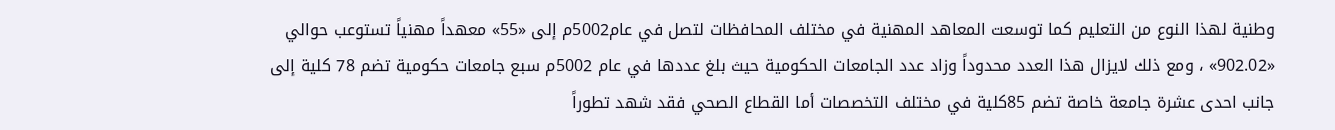وطنية لهذا النوع من التعليم كما توسعت المعاهد المهنية في مختلف المحافظات لتصل في عام5002م إلى «55» معهداً مهنياً تستوعب حوالي «902.02» ، ومع ذلك لايزال هذا العدد محدوداً وزاد عدد الجامعات الحكومية حيث بلغ عددها في عام 5002م سبع جامعات حكومية تضم 78 كلية إلى جانب احدى عشرة جامعة خاصة تضم 85كلية في مختلف التخصصات أما القطاع الصحي فقد شهد تطوراً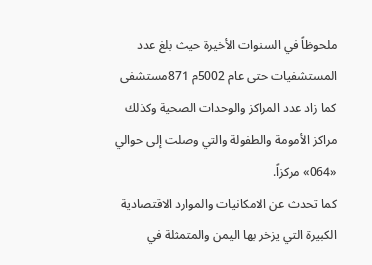ملحوظاً في السنوات الأخيرة حيث بلغ عدد المستشفيات حتى عام 5002م 871مستشفى كما زاد عدد المراكز والوحدات الصحية وكذلك مراكز الأمومة والطفولة والتي وصلت إلى حوالي «064» مركزاً.
كما تحدث عن الامكانيات والموارد الاقتصادية الكبيرة التي يزخر بها اليمن والمتمثلة في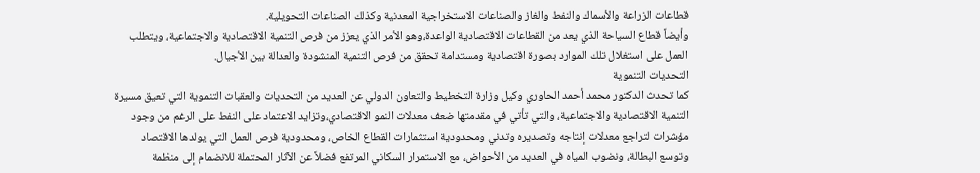قطاعات الزراعة والأسماك والنفط والغاز والصناعات الاستخراجية المعدنية وكذلك الصناعات التحويلية.
وأيضاً قطاع السياحة الذي يعد من القطاعات الاقتصادية الواعدة،وهو الأمر الذي يعزز من فرص التنمية الاقتصادية والاجتماعية، ويتطلب العمل على استغلال تلك الموارد بصورة اقتصادية ومستدامة تحقق من فرص التنمية المنشودة والعدالة بين الأجيال.
التحديات التنموية
كما تحدث الدكتور محمد أحمد الحاوري وكيل وزارة التخطيط والتعاون الدولي عن العديد من التحديات والعقبات التنموية التي تعيق مسيرة التنمية الاقتصادية والاجتماعية، والتي تأتي في مقدمتها ضعف معدلات النمو الاقتصادي،وتزايد الاعتماد على النفط على الرغم من وجود مؤشرات لتراجع معدلات إنتاجه وتصديره وتدني ومحدودية استثمارات القطاع الخاص، ومحدودية فرص العمل التي يولدها الاقتصاد وتوسع البطالة، ونضوب المياه في العديد من الأحواض، مع الاستمرار السكاني المرتفع فضلاً عن الآثار المحتملة للانضمام إلى منظمة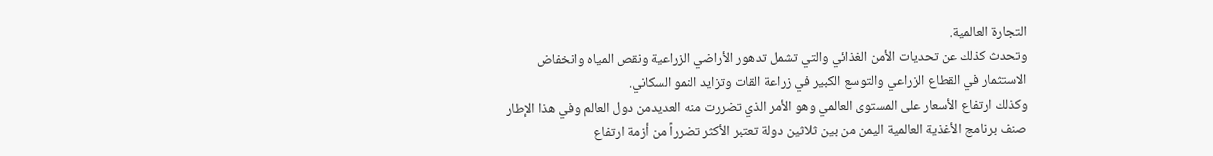التجارة العالمية.
وتحدث كذلك عن تحديات الأمن الغذائي والتي تشمل تدهور الأراضي الزراعية ونقص المياه وانخفاض الاستثمار في القطاع الزراعي والتوسع الكبير في زراعة القات وتزايد النمو السكاني.
وكذلك ارتفاع الأسعار على المستوى العالمي وهو الأمر الذي تضررت منه العديدمن دول العالم وفي هذا الإطار صنف برنامج الأغذية العالمية اليمن من بين ثلاثين دولة تعتبر الأكثر تضرراً من أزمة ارتفاع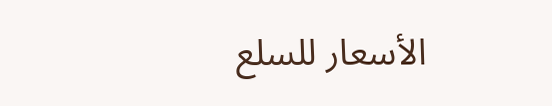الأسعار للسلع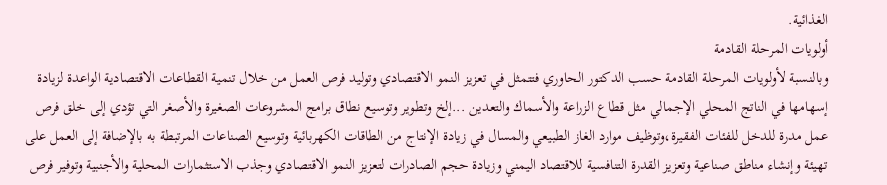الغذائية.
أولويات المرحلة القادمة
وبالنسبة لأولويات المرحلة القادمة حسب الدكتور الحاوري فتتمثل في تعزيز النمو الاقتصادي وتوليد فرص العمل من خلال تنمية القطاعات الاقتصادية الواعدة لزيادة إسهامها في الناتج المحلي الإجمالي مثل قطاع الزراعة والأسماك والتعدين ...إلخ وتطوير وتوسيع نطاق برامج المشروعات الصغيرة والأصغر التي تؤدي إلى خلق فرص عمل مدرة للدخل للفئات الفقيرة،وتوظيف موارد الغاز الطبيعي والمسال في زيادة الإنتاج من الطاقات الكهربائية وتوسيع الصناعات المرتبطة به بالإضافة إلى العمل على تهيئة وإنشاء مناطق صناعية وتعزيز القدرة التنافسية للاقتصاد اليمني وزيادة حجم الصادرات لتعزيز النمو الاقتصادي وجذب الاستثمارات المحلية والأجنبية وتوفير فرص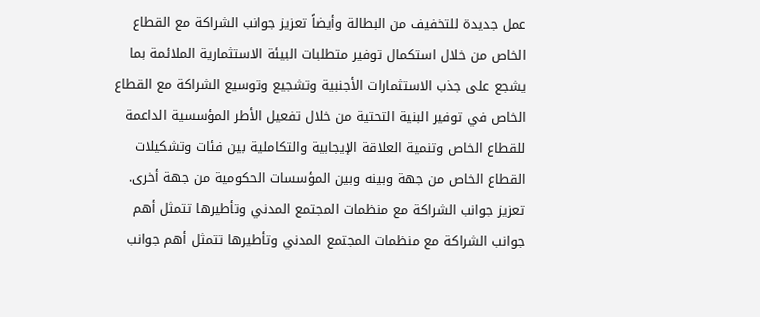عمل جديدة للتخفيف من البطالة وأيضاً تعزيز جوانب الشراكة مع القطاع الخاص من خلال استكمال توفير متطلبات البيئة الاستثمارية الملائمة بما يشجع على جذب الاستثمارات الأجنبية وتشجيع وتوسيع الشراكة مع القطاع الخاص في توفير البنية التحتية من خلال تفعيل الأطر المؤسسية الداعمة للقطاع الخاص وتنمية العلاقة الإيجابية والتكاملية بين فئات وتشكيلات القطاع الخاص من جهة وبينه وبين المؤسسات الحكومية من جهة أخرى. تعزيز جوانب الشراكة مع منظمات المجتمع المدني وتأطيرها تتمثل أهم جوانب الشراكة مع منظمات المجتمع المدني وتأطيرها تتمثل أهم جوانب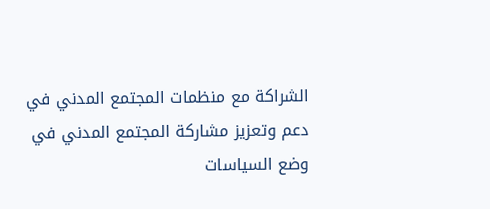الشراكة مع منظمات المجتمع المدني في دعم وتعزيز مشاركة المجتمع المدني في وضع السياسات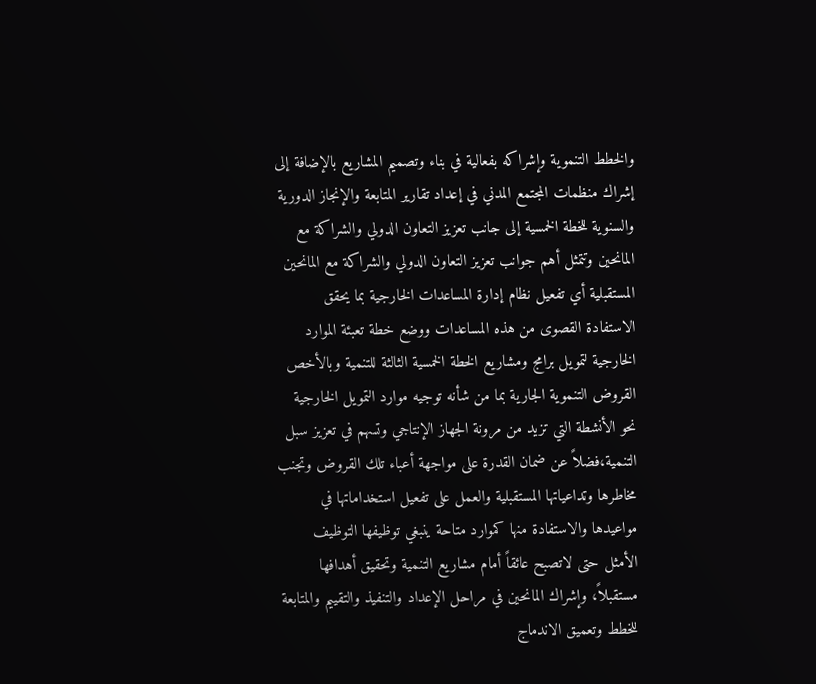والخطط التنموية وإشراكه بفعالية في بناء وتصميم المشاريع بالإضافة إلى إشراك منظمات المجتمع المدني في إعداد تقارير المتابعة والإنجاز الدورية والسنوية للخطة الخمسية إلى جانب تعزيز التعاون الدولي والشراكة مع المانحين وتتمثل أهم جوانب تعزيز التعاون الدولي والشراكة مع المانحين المستقبلية أي تفعيل نظام إدارة المساعدات الخارجية بما يحقق الاستفادة القصوى من هذه المساعدات ووضع خطة تعبئة الموارد الخارجية لتمويل برامج ومشاريع الخطة الخمسية الثالثة للتنمية وبالأخص القروض التنموية الجارية بما من شأنه توجيه موارد التمويل الخارجية نحو الأنشطة التي تزيد من مرونة الجهاز الإنتاجي وتسهم في تعزيز سبل التنمية،فضلاً عن ضمان القدرة على مواجهة أعباء تلك القروض وتجنب مخاطرها وتداعياتها المستقبلية والعمل على تفعيل استخداماتها في مواعيدها والاستفادة منها كموارد متاحة ينبغي توظيفها التوظيف الأمثل حتى لاتصبح عائقاً أمام مشاريع التنمية وتحقيق أهدافها مستقبلاً، وإشراك المانحين في مراحل الإعداد والتنفيذ والتقييم والمتابعة للخطط وتعميق الاندماج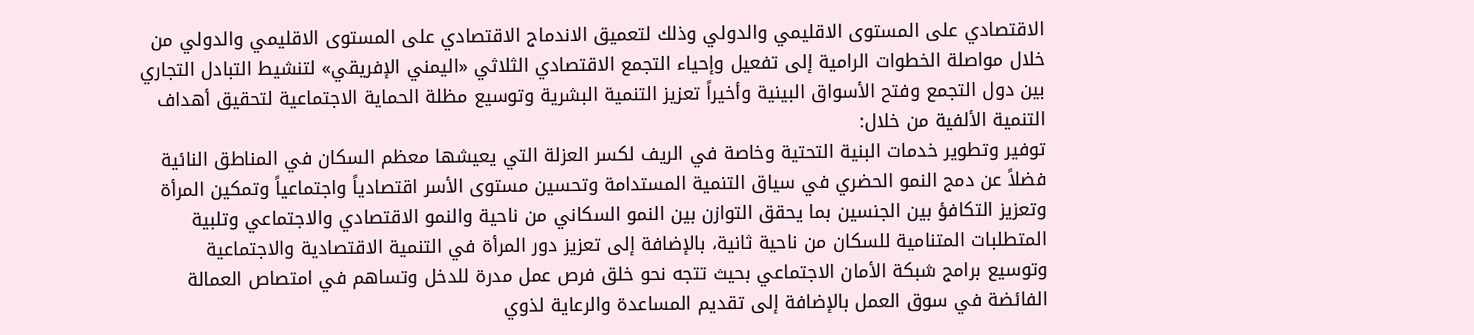الاقتصادي على المستوى الاقليمي والدولي وذلك لتعميق الاندماج الاقتصادي على المستوى الاقليمي والدولي من خلال مواصلة الخطوات الرامية إلى تفعيل وإحياء التجمع الاقتصادي الثلاثي «اليمني الإفريقي» لتنشيط التبادل التجاري بين دول التجمع وفتح الأسواق البينية وأخيراً تعزيز التنمية البشرية وتوسيع مظلة الحماية الاجتماعية لتحقيق أهداف التنمية الألفية من خلال:
توفير وتطوير خدمات البنية التحتية وخاصة في الريف لكسر العزلة التي يعيشها معظم السكان في المناطق النائية فضلاً عن دمج النمو الحضري في سياق التنمية المستدامة وتحسين مستوى الأسر اقتصادياً واجتماعياً وتمكين المرأة وتعزيز التكافؤ بين الجنسين بما يحقق التوازن بين النمو السكاني من ناحية والنمو الاقتصادي والاجتماعي وتلبية المتطلبات المتنامية للسكان من ناحية ثانية، بالإضافة إلى تعزيز دور المرأة في التنمية الاقتصادية والاجتماعية وتوسيع برامج شبكة الأمان الاجتماعي بحيث تتجه نحو خلق فرص عمل مدرة للدخل وتساهم في امتصاص العمالة الفائضة في سوق العمل بالإضافة إلى تقديم المساعدة والرعاية لذوي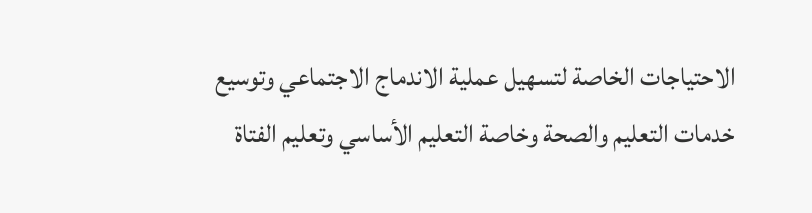الاحتياجات الخاصة لتسهيل عملية الاندماج الاجتماعي وتوسيع خدمات التعليم والصحة وخاصة التعليم الأساسي وتعليم الفتاة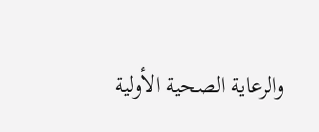والرعاية الصحية الأولية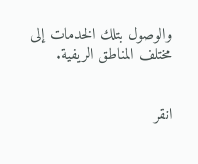والوصول بتلك الخدمات إلى مختلف المناطق الريفية.


انقر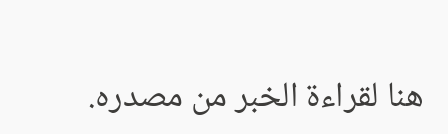هنا لقراءة الخبر من مصدره.